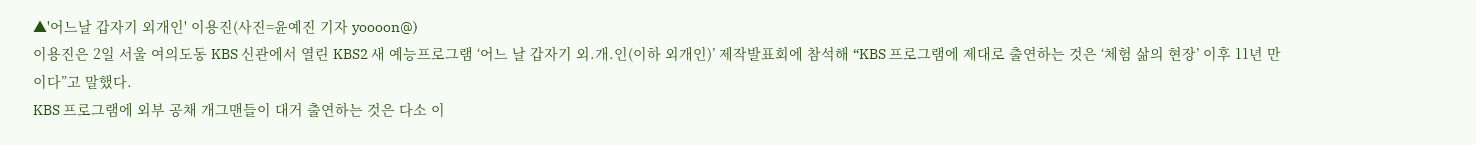▲'어느날 갑자기 외개인' 이용진(사진=윤예진 기자 yoooon@)
이용진은 2일 서울 여의도동 KBS 신관에서 열린 KBS2 새 예능프로그램 ‘어느 날 갑자기 외.개.인(이하 외개인)’ 제작발표회에 참석해 “KBS 프로그램에 제대로 출연하는 것은 ‘체험 삶의 현장’ 이후 11년 만이다”고 말했다.
KBS 프로그램에 외부 공채 개그맨들이 대거 출연하는 것은 다소 이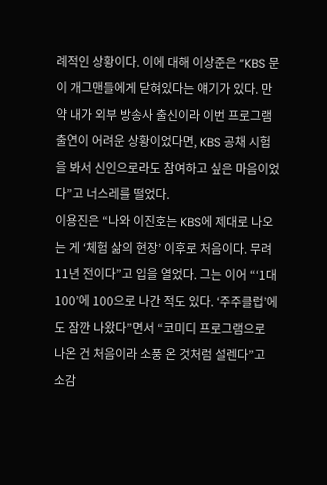례적인 상황이다. 이에 대해 이상준은 “KBS 문이 개그맨들에게 닫혀있다는 얘기가 있다. 만약 내가 외부 방송사 출신이라 이번 프로그램 출연이 어려운 상황이었다면, KBS 공채 시험을 봐서 신인으로라도 참여하고 싶은 마음이었다”고 너스레를 떨었다.
이용진은 “나와 이진호는 KBS에 제대로 나오는 게 ‘체험 삶의 현장’ 이후로 처음이다. 무려 11년 전이다”고 입을 열었다. 그는 이어 “‘1대 100’에 100으로 나간 적도 있다. ‘주주클럽’에도 잠깐 나왔다”면서 “코미디 프로그램으로 나온 건 처음이라 소풍 온 것처럼 설렌다”고 소감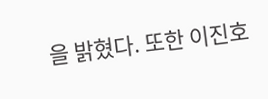을 밝혔다. 또한 이진호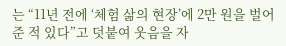는 “11년 전에 ‘체험 삶의 현장’에 2만 원을 벌어준 적 있다”고 덧붙여 웃음을 자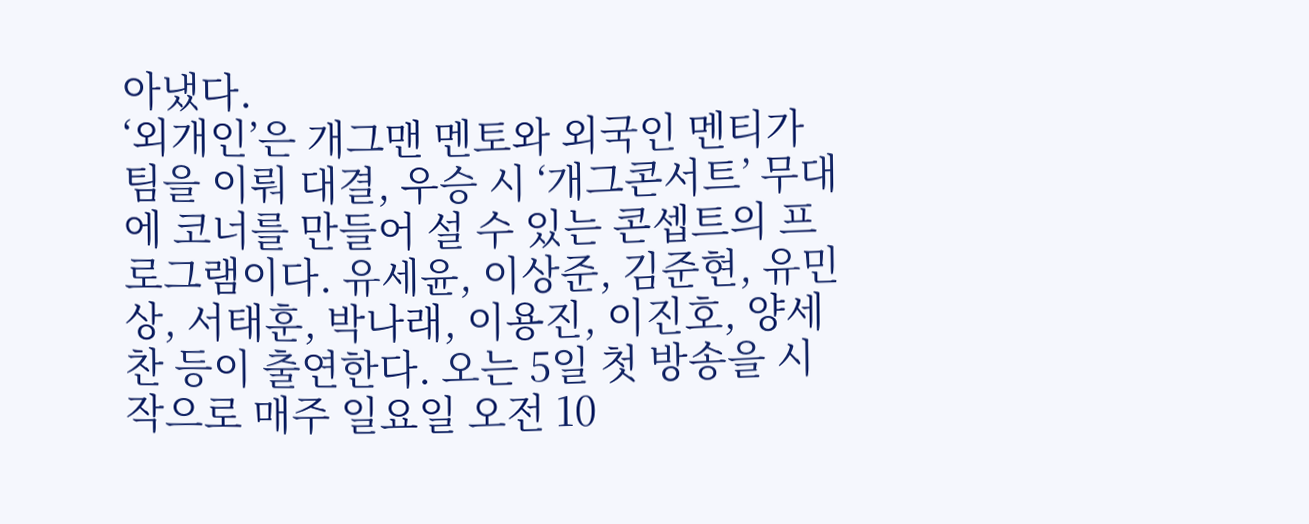아냈다.
‘외개인’은 개그맨 멘토와 외국인 멘티가 팀을 이뤄 대결, 우승 시 ‘개그콘서트’ 무대에 코너를 만들어 설 수 있는 콘셉트의 프로그램이다. 유세윤, 이상준, 김준현, 유민상, 서태훈, 박나래, 이용진, 이진호, 양세찬 등이 출연한다. 오는 5일 첫 방송을 시작으로 매주 일요일 오전 10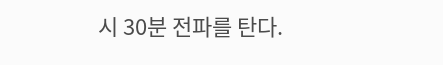시 30분 전파를 탄다.